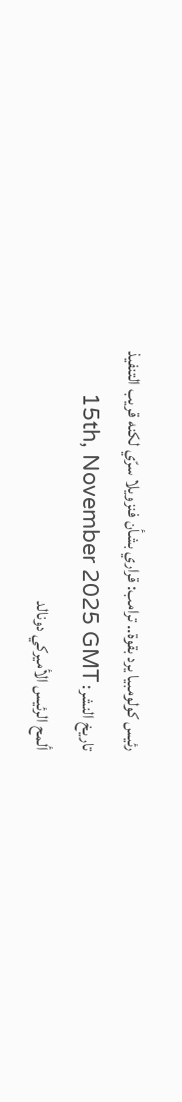رئيس كولومبيا يرد بقوة.. ترامب: قراري بشأن فنزويلا سرّي لكنه قريب التنفيذ
تاريخ النشر: 15th, November 2025 GMT
ألمح الرئيس الأميركي دونالد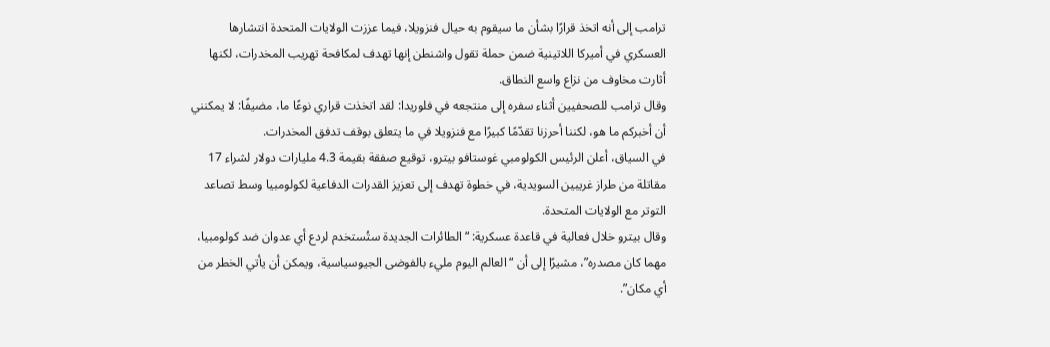ترامب إلى أنه اتخذ قرارًا بشأن ما سيقوم به حيال فنزويلا، فيما عززت الولايات المتحدة انتشارها العسكري في أميركا اللاتينية ضمن حملة تقول واشنطن إنها تهدف لمكافحة تهريب المخدرات، لكنها أثارت مخاوف من نزاع واسع النطاق.
وقال ترامب للصحفيين أثناء سفره إلى منتجعه في فلوريدا: لقد اتخذت قراري نوعًا ما، مضيفًا: لا يمكنني أن أخبركم ما هو، لكننا أحرزنا تقدّمًا كبيرًا مع فنزويلا في ما يتعلق بوقف تدفق المخدرات.
في السياق، أعلن الرئيس الكولومبي غوستافو بيترو، توقيع صفقة بقيمة 4.3 مليارات دولار لشراء 17 مقاتلة من طراز غريبين السويدية، في خطوة تهدف إلى تعزيز القدرات الدفاعية لكولومبيا وسط تصاعد التوتر مع الولايات المتحدة.
وقال بيترو خلال فعالية في قاعدة عسكرية: “الطائرات الجديدة ستُستخدم لردع أي عدوان ضد كولومبيا، مهما كان مصدره”، مشيرًا إلى أن “العالم اليوم مليء بالفوضى الجيوسياسية، ويمكن أن يأتي الخطر من أي مكان”.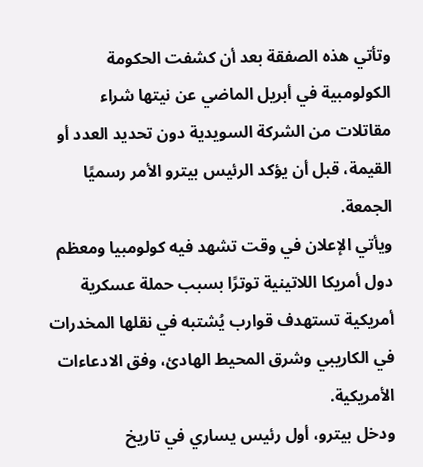وتأتي هذه الصفقة بعد أن كشفت الحكومة الكولومبية في أبريل الماضي عن نيتها شراء مقاتلات من الشركة السويدية دون تحديد العدد أو القيمة، قبل أن يؤكد الرئيس بيترو الأمر رسميًا الجمعة.
ويأتي الإعلان في وقت تشهد فيه كولومبيا ومعظم دول أمريكا اللاتينية توترًا بسبب حملة عسكرية أمريكية تستهدف قوارب يُشتبه في نقلها المخدرات في الكاريبي وشرق المحيط الهادئ، وفق الادعاءات الأمريكية.
ودخل بيترو، أول رئيس يساري في تاريخ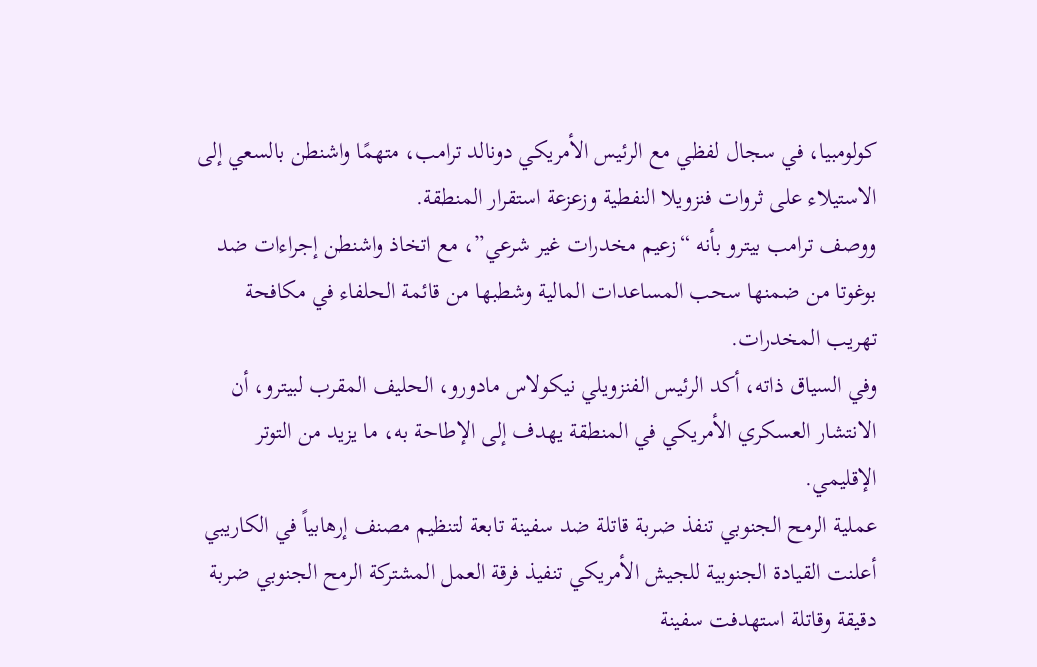كولومبيا، في سجال لفظي مع الرئيس الأمريكي دونالد ترامب، متهمًا واشنطن بالسعي إلى الاستيلاء على ثروات فنزويلا النفطية وزعزعة استقرار المنطقة.
ووصف ترامب بيترو بأنه “زعيم مخدرات غير شرعي”، مع اتخاذ واشنطن إجراءات ضد بوغوتا من ضمنها سحب المساعدات المالية وشطبها من قائمة الحلفاء في مكافحة تهريب المخدرات.
وفي السياق ذاته، أكد الرئيس الفنزويلي نيكولاس مادورو، الحليف المقرب لبيترو، أن الانتشار العسكري الأمريكي في المنطقة يهدف إلى الإطاحة به، ما يزيد من التوتر الإقليمي.
عملية الرمح الجنوبي تنفذ ضربة قاتلة ضد سفينة تابعة لتنظيم مصنف إرهابياً في الكاريبي
أعلنت القيادة الجنوبية للجيش الأمريكي تنفيذ فرقة العمل المشتركة الرمح الجنوبي ضربة دقيقة وقاتلة استهدفت سفينة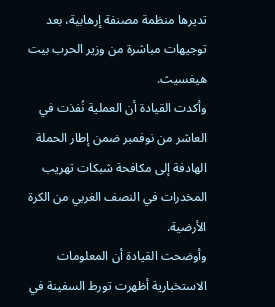تديرها منظمة مصنفة إرهابية، بعد توجيهات مباشرة من وزير الحرب بيت هيغسيث.
وأكدت القيادة أن العملية نُفذت في العاشر من نوفمبر ضمن إطار الحملة الهادفة إلى مكافحة شبكات تهريب المخدرات في النصف الغربي من الكرة الأرضية.
وأوضحت القيادة أن المعلومات الاستخبارية أظهرت تورط السفينة في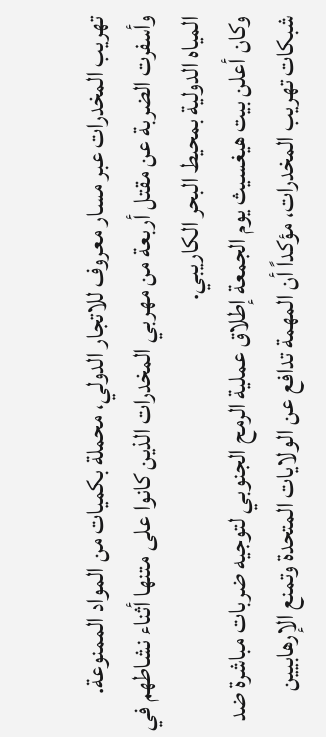تهريب المخدرات عبر مسار معروف للاتجار الدولي، محملة بكميات من المواد الممنوعة. وأسفرت الضربة عن مقتل أربعة من مهربي المخدرات الذين كانوا على متنها أثناء نشاطهم في المياه الدولية بمحيط البحر الكاريبي.
وكان أعلن بيت هيغسيث يوم الجمعة إطلاق عملية الرمح الجنوبي لتوجيه ضربات مباشرة ضد شبكات تهريب المخدرات، مؤكداً أن المهمة تدافع عن الولايات المتحدة وتمنع الإرهابيين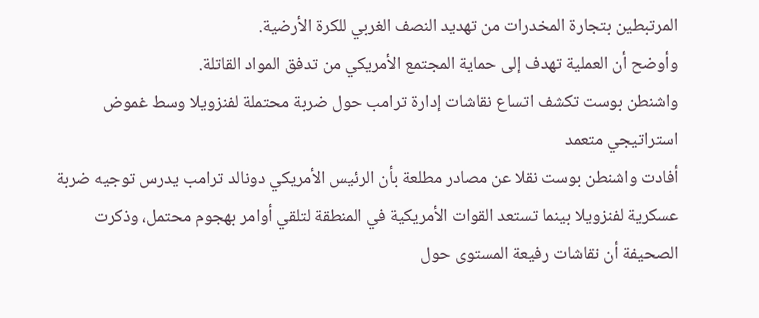المرتبطين بتجارة المخدرات من تهديد النصف الغربي للكرة الأرضية.
وأوضح أن العملية تهدف إلى حماية المجتمع الأمريكي من تدفق المواد القاتلة.
واشنطن بوست تكشف اتساع نقاشات إدارة ترامب حول ضربة محتملة لفنزويلا وسط غموض استراتيجي متعمد
أفادت واشنطن بوست نقلا عن مصادر مطلعة بأن الرئيس الأمريكي دونالد ترامب يدرس توجيه ضربة عسكرية لفنزويلا بينما تستعد القوات الأمريكية في المنطقة لتلقي أوامر بهجوم محتمل، وذكرت الصحيفة أن نقاشات رفيعة المستوى حول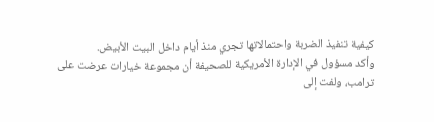كيفية تنفيذ الضربة واحتمالاتها تجري منذ أيام داخل البيت الأبيض.
وأكد مسؤول في الإدارة الأمريكية للصحيفة أن مجموعة خيارات عرضت على ترامب، ولفت إلى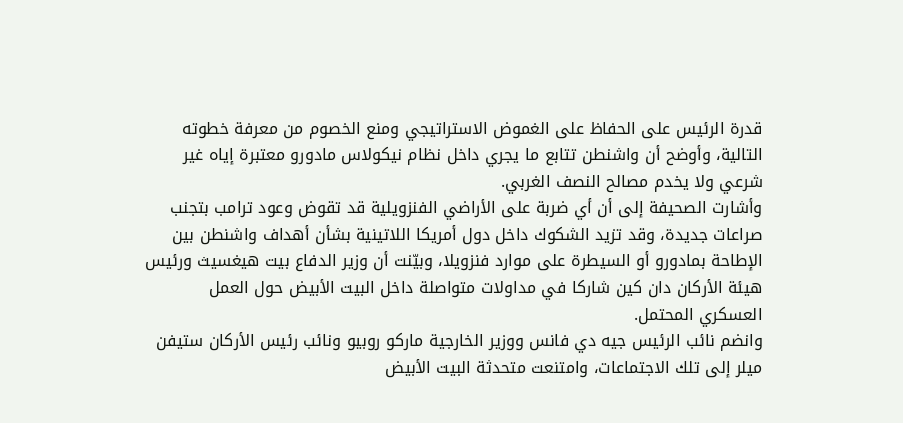قدرة الرئيس على الحفاظ على الغموض الاستراتيجي ومنع الخصوم من معرفة خطوته التالية، وأوضح أن واشنطن تتابع ما يجري داخل نظام نيكولاس مادورو معتبرة إياه غير شرعي ولا يخدم مصالح النصف الغربي.
وأشارت الصحيفة إلى أن أي ضربة على الأراضي الفنزويلية قد تقوض وعود ترامب بتجنب صراعات جديدة، وقد تزيد الشكوك داخل دول أمريكا اللاتينية بشأن أهداف واشنطن بين الإطاحة بمادورو أو السيطرة على موارد فنزويلا، وبيّنت أن وزير الدفاع بيت هيغسيث ورئيس هيئة الأركان دان كين شاركا في مداولات متواصلة داخل البيت الأبيض حول العمل العسكري المحتمل.
وانضم نائب الرئيس جيه دي فانس ووزير الخارجية ماركو روبيو ونائب رئيس الأركان ستيفن ميلر إلى تلك الاجتماعات، وامتنعت متحدثة البيت الأبيض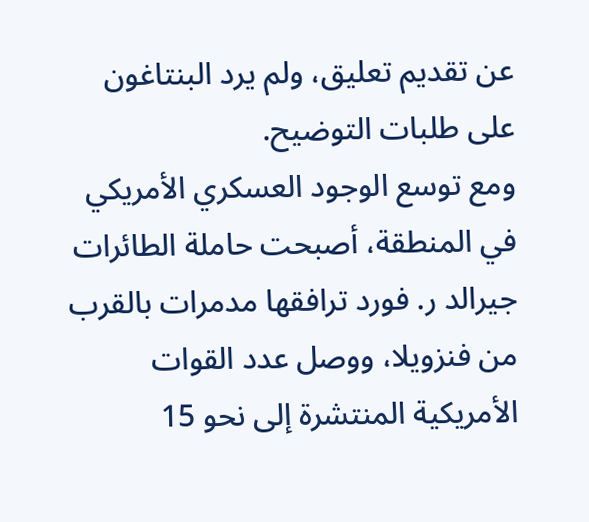عن تقديم تعليق، ولم يرد البنتاغون على طلبات التوضيح.
ومع توسع الوجود العسكري الأمريكي في المنطقة، أصبحت حاملة الطائرات جيرالد ر. فورد ترافقها مدمرات بالقرب من فنزويلا، ووصل عدد القوات الأمريكية المنتشرة إلى نحو 15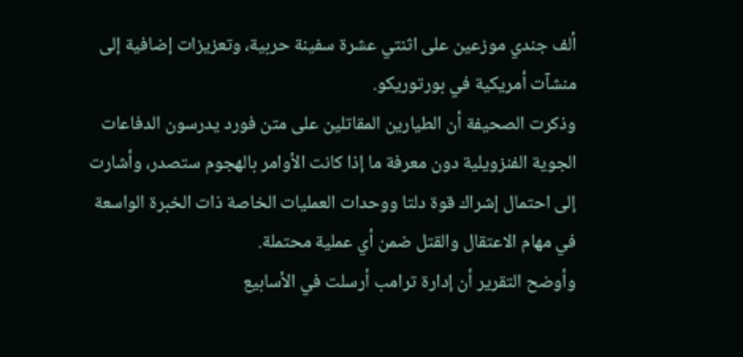ألف جندي موزعين على اثنتي عشرة سفينة حربية، وتعزيزات إضافية إلى منشآت أمريكية في بورتوريكو.
وذكرت الصحيفة أن الطيارين المقاتلين على متن فورد يدرسون الدفاعات الجوية الفنزويلية دون معرفة ما إذا كانت الأوامر بالهجوم ستصدر، وأشارت إلى احتمال إشراك قوة دلتا ووحدات العمليات الخاصة ذات الخبرة الواسعة في مهام الاعتقال والقتل ضمن أي عملية محتملة.
وأوضح التقرير أن إدارة ترامب أرسلت في الأسابيع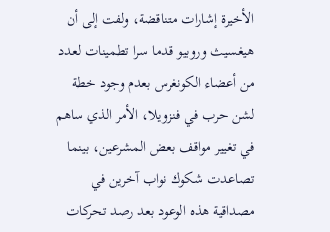الأخيرة إشارات متناقضة، ولفت إلى أن هيغسيث وروبيو قدما سرا تطمينات لعدد من أعضاء الكونغرس بعدم وجود خطة لشن حرب في فنزويلا، الأمر الذي ساهم في تغيير مواقف بعض المشرعين، بينما تصاعدت شكوك نواب آخرين في مصداقية هذه الوعود بعد رصد تحركات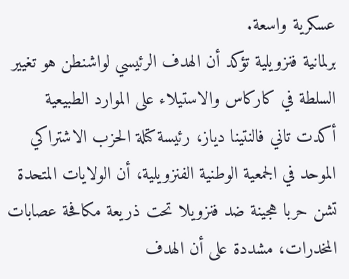عسكرية واسعة.
برلمانية فنزويلية تؤكد أن الهدف الرئيسي لواشنطن هو تغيير السلطة في كاركاس والاستيلاء على الموارد الطبيعية
أكدت تاني فالنتينا دياز، رئيسة كتلة الحزب الاشتراكي الموحد في الجمعية الوطنية الفنزويلية، أن الولايات المتحدة تشن حربا هجينة ضد فنزويلا تحت ذريعة مكافحة عصابات المخدرات، مشددة على أن الهدف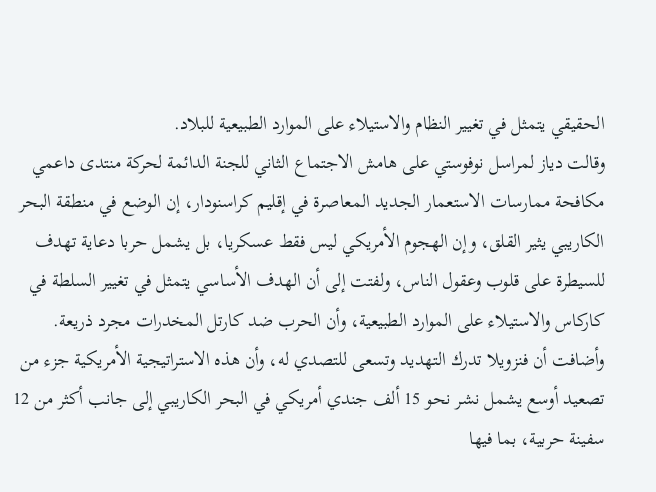الحقيقي يتمثل في تغيير النظام والاستيلاء على الموارد الطبيعية للبلاد.
وقالت دياز لمراسل نوفوستي على هامش الاجتماع الثاني للجنة الدائمة لحركة منتدى داعمي مكافحة ممارسات الاستعمار الجديد المعاصرة في إقليم كراسنودار، إن الوضع في منطقة البحر الكاريبي يثير القلق، وإن الهجوم الأمريكي ليس فقط عسكريا، بل يشمل حربا دعاية تهدف للسيطرة على قلوب وعقول الناس، ولفتت إلى أن الهدف الأساسي يتمثل في تغيير السلطة في كاركاس والاستيلاء على الموارد الطبيعية، وأن الحرب ضد كارتل المخدرات مجرد ذريعة.
وأضافت أن فنزويلا تدرك التهديد وتسعى للتصدي له، وأن هذه الاستراتيجية الأمريكية جزء من تصعيد أوسع يشمل نشر نحو 15 ألف جندي أمريكي في البحر الكاريبي إلى جانب أكثر من 12 سفينة حربية، بما فيها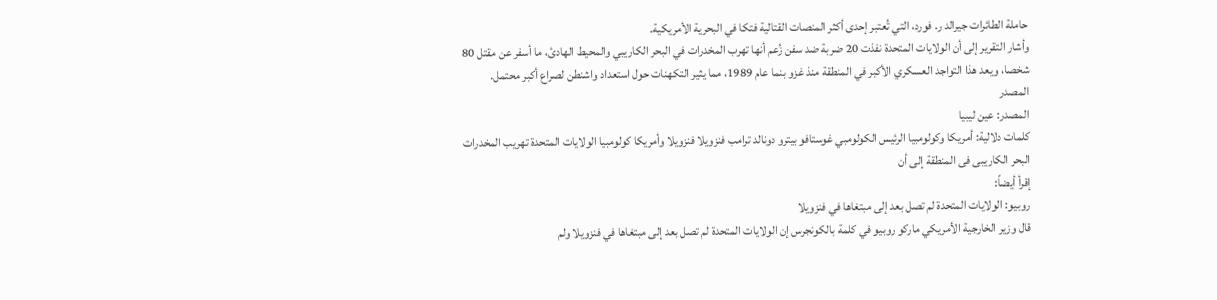حاملة الطائرات جيرالد ر. فورد، التي تُعتبر إحدى أكثر المنصات القتالية فتكا في البحرية الأمريكية.
وأشار التقرير إلى أن الولايات المتحدة نفذت 20 ضربة ضد سفن زُعم أنها تهرب المخدرات في البحر الكاريبي والمحيط الهادئ، ما أسفر عن مقتل 80 شخصا، ويعد هذا التواجد العسكري الأكبر في المنطقة منذ غزو بنما عام 1989، مما يثير التكهنات حول استعداد واشنطن لصراع أكبر محتمل.
المصدر
المصدر: عين ليبيا
كلمات دلالية: أمريكا وكولومبيا الرئيس الكولومبي غوستافو بيترو دونالد ترامب فنزويلا فنزويلا وأمريكا كولومبيا الولایات المتحدة تهریب المخدرات البحر الکاریبی فی المنطقة إلى أن
إقرأ أيضاً:
روبيو: الولايات المتحدة لم تصل بعد إلى مبتغاها في فنزويلا
قال وزير الخارجية الأمريكي ماركو روبيو في كلمة بالكونجرس إن الولايات المتحدة لم تصل بعد إلى مبتغاها في فنزويلا ولم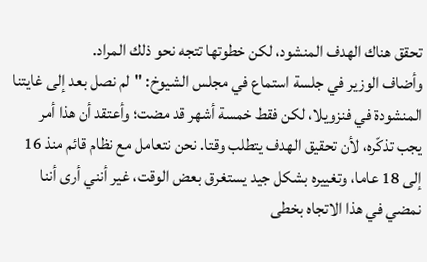تحقق هناك الهدف المنشود، لكن خطوتها تتجه نحو ذلك المراد.
وأضاف الوزير في جلسة استماع في مجلس الشيوخ: "لم نصل بعد إلى غايتنا المنشودة في فنزويلا، لكن فقط خمسة أشهر قد مضت؛ وأعتقد أن هذا أمر يجب تذكّره، لأن تحقيق الهدف يتطلب وقتا. نحن نتعامل مع نظام قائم منذ 16 إلى 18 عاما، وتغييره بشكل جيد يستغرق بعض الوقت، غير أنني أرى أننا نمضي في هذا الاتجاه بخطى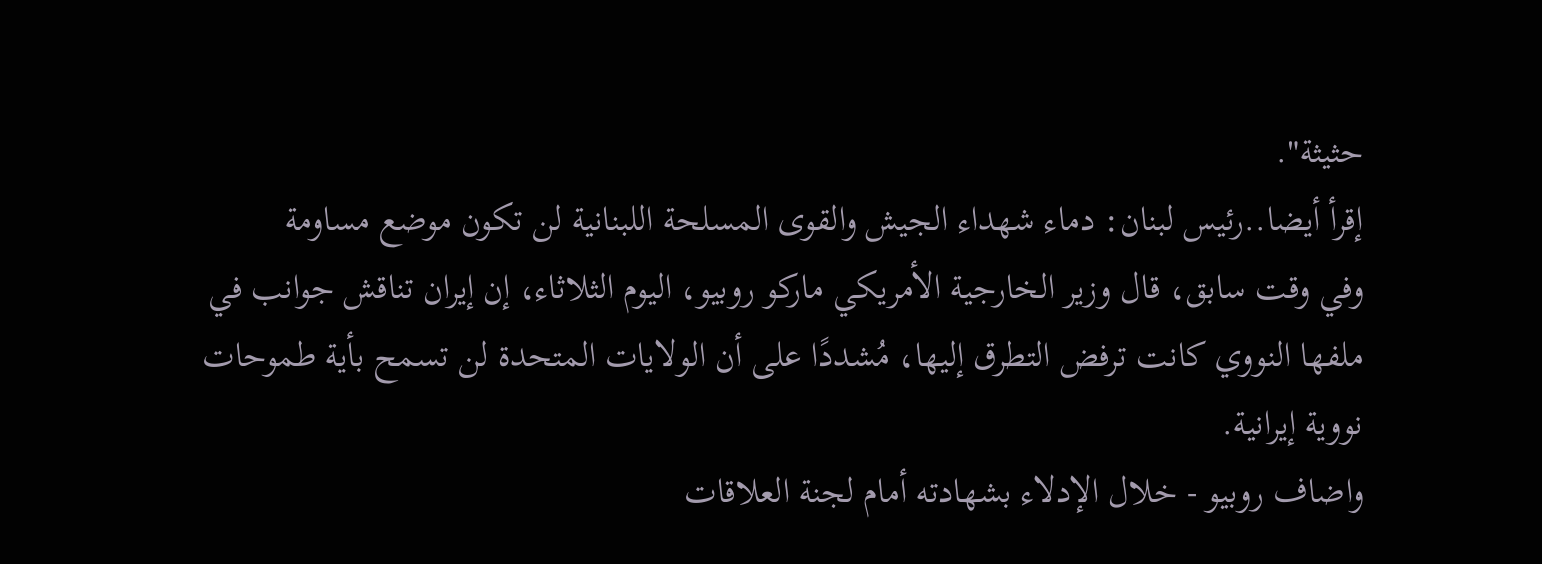حثيثة".
إقرأ أيضا..رئيس لبنان: دماء شهداء الجيش والقوى المسلحة اللبنانية لن تكون موضع مساومة
وفي وقت سابق، قال وزير الخارجية الأمريكي ماركو روبيو، اليوم الثلاثاء، إن إيران تناقش جوانب في ملفها النووي كانت ترفض التطرق إليها، مُشددًا على أن الولايات المتحدة لن تسمح بأية طموحات نووية إيرانية.
واضاف روبيو - خلال الإدلاء بشهادته أمام لجنة العلاقات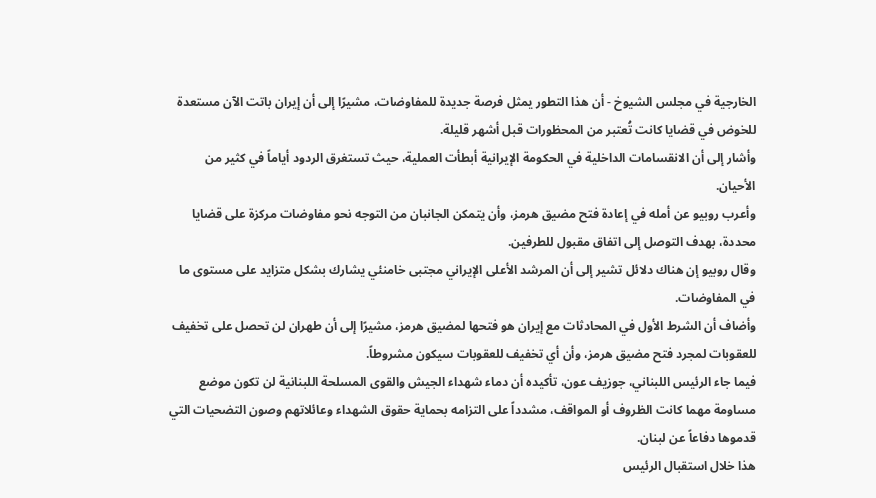الخارجية في مجلس الشيوخ - أن هذا التطور يمثل فرصة جديدة للمفاوضات، مشيرًا إلى أن إيران باتت الآن مستعدة للخوض في قضايا كانت تُعتبر من المحظورات قبل أشهر قليلة.
وأشار إلى أن الانقسامات الداخلية في الحكومة الإيرانية أبطأت العملية، حيث تستغرق الردود أياماً في كثير من الأحيان.
وأعرب روبيو عن أمله في إعادة فتح مضيق هرمز، وأن يتمكن الجانبان من التوجه نحو مفاوضات مركزة على قضايا محددة، بهدف التوصل إلى اتفاق مقبول للطرفين.
وقال روبيو إن هناك دلائل تشير إلى أن المرشد الأعلى الإيراني مجتبى خامنئي يشارك بشكل متزايد على مستوى ما في المفاوضات.
وأضاف أن الشرط الأول في المحادثات مع إيران هو فتحها لمضيق هرمز، مشيرًا إلى أن طهران لن تحصل على تخفيف للعقوبات لمجرد فتح مضيق هرمز، وأن أي تخفيف للعقوبات سيكون مشروطاً.
فيما جاء الرئيس اللبناني، جوزيف عون، تأكيده أن دماء شهداء الجيش والقوى المسلحة اللبنانية لن تكون موضع مساومة مهما كانت الظروف أو المواقف، مشدداً على التزامه بحماية حقوق الشهداء وعائلاتهم وصون التضحيات التي قدموها دفاعاً عن لبنان.
هذا خلال استقبال الرئيس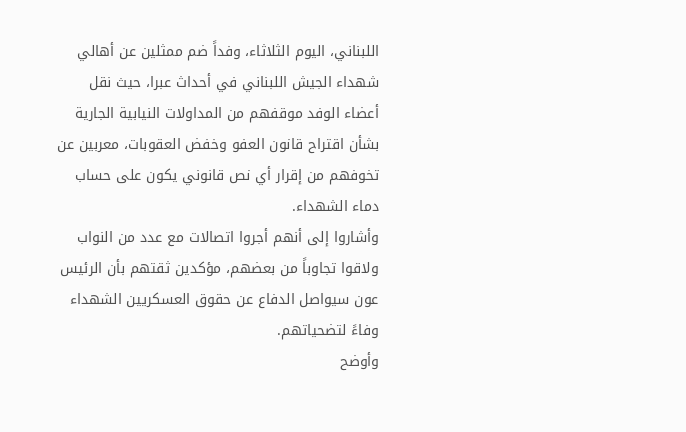اللبناني، اليوم الثلاثاء، وفداً ضم ممثلين عن أهالي شهداء الجيش اللبناني في أحداث عبرا، حيث نقل أعضاء الوفد موقفهم من المداولات النيابية الجارية بشأن اقتراح قانون العفو وخفض العقوبات، معربين عن تخوفهم من إقرار أي نص قانوني يكون على حساب دماء الشهداء.
وأشاروا إلى أنهم أجروا اتصالات مع عدد من النواب ولاقوا تجاوباً من بعضهم، مؤكدين ثقتهم بأن الرئيس عون سيواصل الدفاع عن حقوق العسكريين الشهداء وفاءً لتضحياتهم.
وأوضح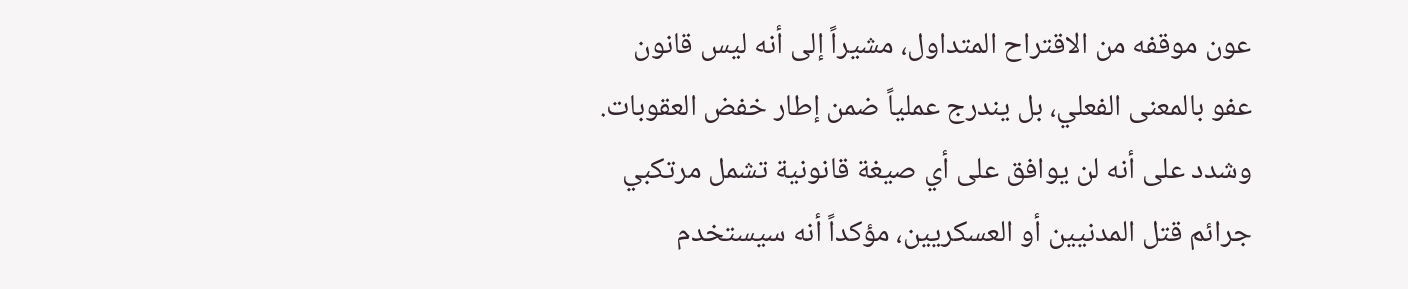عون موقفه من الاقتراح المتداول، مشيراً إلى أنه ليس قانون عفو بالمعنى الفعلي، بل يندرج عملياً ضمن إطار خفض العقوبات.
وشدد على أنه لن يوافق على أي صيغة قانونية تشمل مرتكبي جرائم قتل المدنيين أو العسكريين، مؤكداً أنه سيستخدم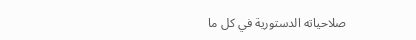صلاحياته الدستورية في كل ما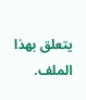يتعلق بهذا الملف.